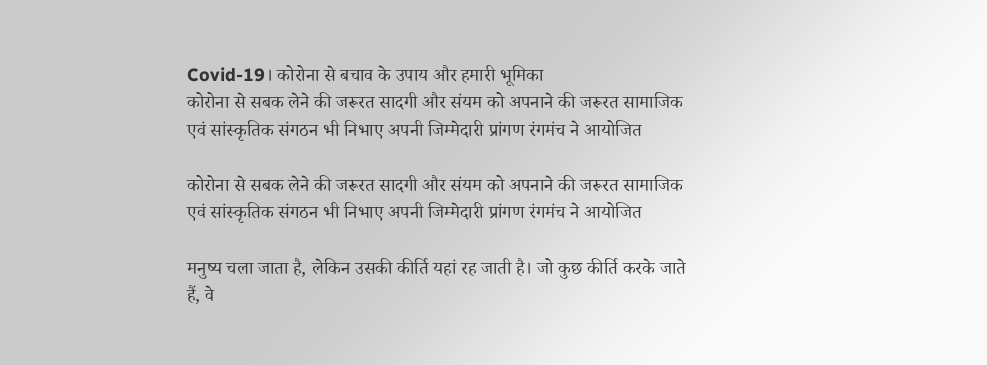Covid-19। कोरोना से बचाव के उपाय और हमारी भूमिका
कोरोना से सबक लेने की जरूरत सादगी और संयम को अपनाने की जरूरत सामाजिक एवं सांस्कृतिक संगठन भी निभाए अपनी जिम्मेदारी प्रांगण रंगमंच ने आयोजित

कोरोना से सबक लेने की जरूरत सादगी और संयम को अपनाने की जरूरत सामाजिक एवं सांस्कृतिक संगठन भी निभाए अपनी जिम्मेदारी प्रांगण रंगमंच ने आयोजित

मनुष्य चला जाता है, लेकिन उसकी कीर्ति यहां रह जाती है। जो कुछ कीर्ति करके जाते हैं, वे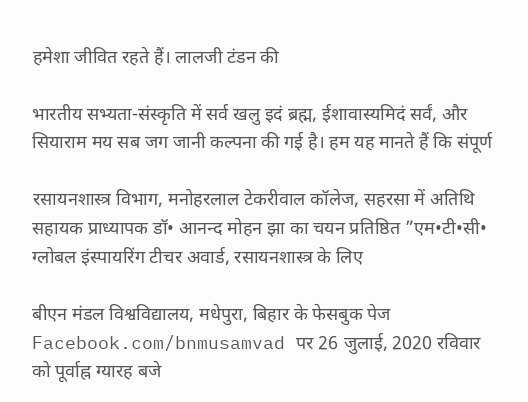हमेशा जीवित रहते हैं। लालजी टंडन की

भारतीय सभ्यता-संस्कृति में सर्व खलु इदं ब्रह्म, ईशावास्यमिदं सर्वं, और सियाराम मय सब जग जानी कल्पना की गई है। हम यह मानते हैं कि संपूर्ण

रसायनशास्त्र विभाग, मनोहरलाल टेकरीवाल कॉलेज, सहरसा में अतिथि सहायक प्राध्यापक डॉ• आनन्द मोहन झा का चयन प्रतिष्ठित ”एम•टी•सी• ग्लोबल इंस्पायरिंग टीचर अवार्ड, रसायनशास्त्र के लिए

बीएन मंडल विश्वविद्यालय, मधेपुरा, बिहार के फेसबुक पेज Facebook.com/bnmusamvad पर 26 जुलाई, 2020 रविवार को पूर्वाह्न ग्यारह बजे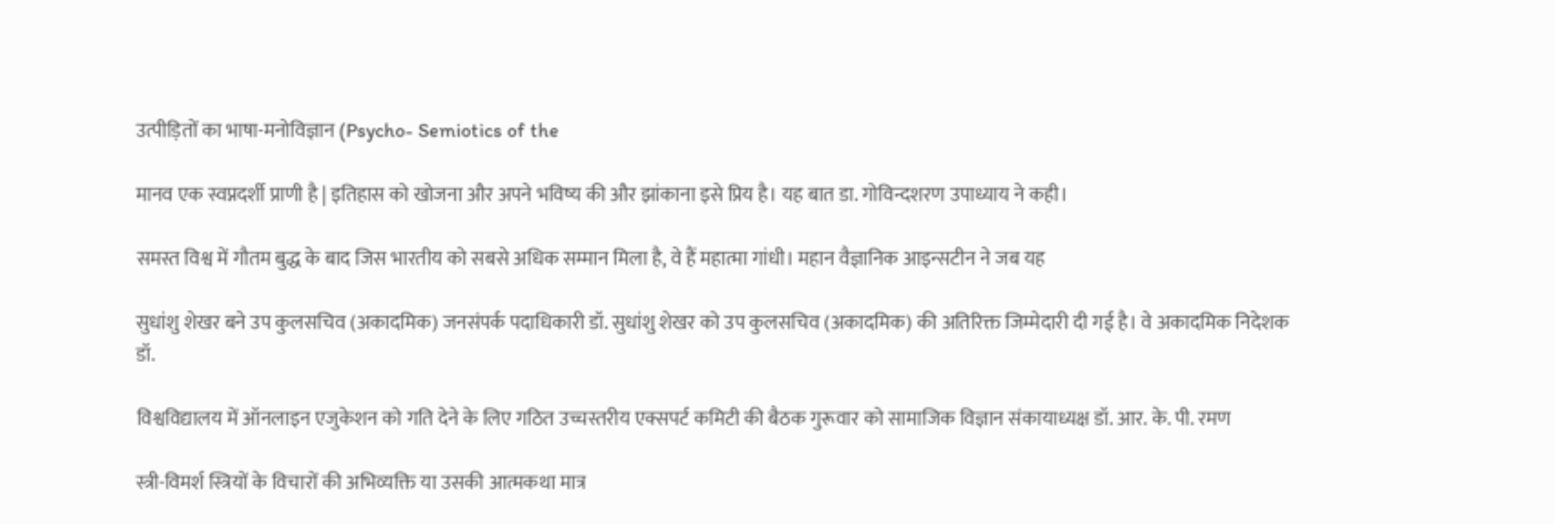उत्पीड़ितों का भाषा-मनोविज्ञान (Psycho- Semiotics of the

मानव एक स्वप्नदर्शी प्राणी है | इतिहास को खोजना और अपने भविष्य की और झांकाना इसे प्रिय है। यह बात डा. गोविन्दशरण उपाध्याय ने कही।

समस्त विश्व में गौतम बुद्ध के बाद जिस भारतीय को सबसे अधिक सम्मान मिला है, वे हैं महात्मा गांधी। महान वैज्ञानिक आइन्सटीन ने जब यह

सुधांशु शेखर बने उप कुलसचिव (अकादमिक) जनसंपर्क पदाधिकारी डॉ. सुधांशु शेखर को उप कुलसचिव (अकादमिक) की अतिरिक्त जिम्मेदारी दी गई है। वे अकादमिक निदेशक डॉ.

विश्वविद्यालय में ऑनलाइन एजुकेशन को गति देने के लिए गठित उच्चस्तरीय एक्सपर्ट कमिटी की बैठक गुरूवार को सामाजिक विज्ञान संकायाध्यक्ष डॉ. आर. के. पी. रमण

स्त्री-विमर्श स्त्रियों के विचारों की अभिव्यक्ति या उसकी आत्मकथा मात्र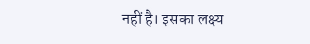नहीं है। इसका लक्ष्य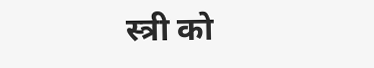स्त्री को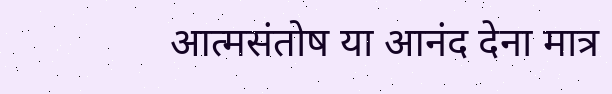आत्मसंतोष या आनंद देना मात्र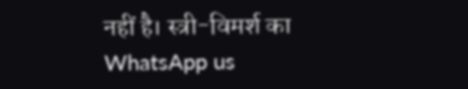नहीं है। स्त्री-विमर्श का
WhatsApp us